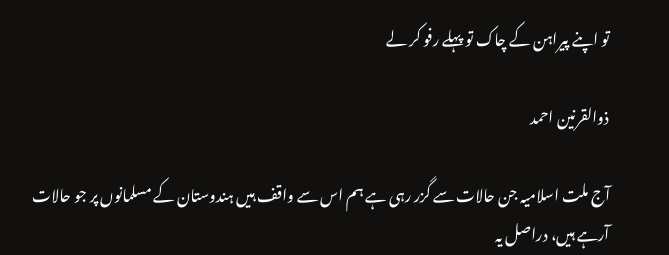تو اپنے پیراہن کے چاک تو پہلے رفو کر لے

ذوالقرنین احمد

آج ملت اسلامیہ جن حالات سے گزر رہی ہے ہم اس سے واقف ہیں ہندوستان کے مسلمانوں پر جو حالات آرہے ہیں، دراصل یہ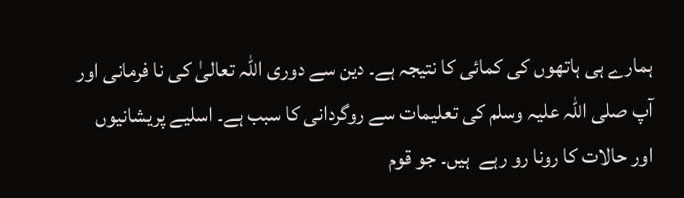ہمارے ہی ہاتھوں کی کمائی کا نتیجہ ہے۔ دین سے دوری اللہ تعالیٰ کی نا فرمانی اور آپ صلی اللہ علیہ وسلم کی تعلیمات سے روگردانی کا سبب ہے۔ اسلیے پریشانیوں اور حالات کا رونا رو رہے  ہیں۔ جو قوم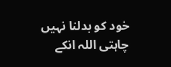خود کو بدلنا نہیں چاہتی اللہ انکے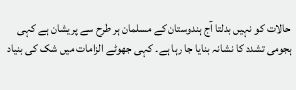حالات کو نہیں بدلتا آج ہندوستان کے مسلمان ہر طرح سے پریشان ہے کہی  ہجومی تشدد کا نشانہ بنایا جا رہا ہے۔ کہی جھوٹے الزامات میں شک کی بنیاد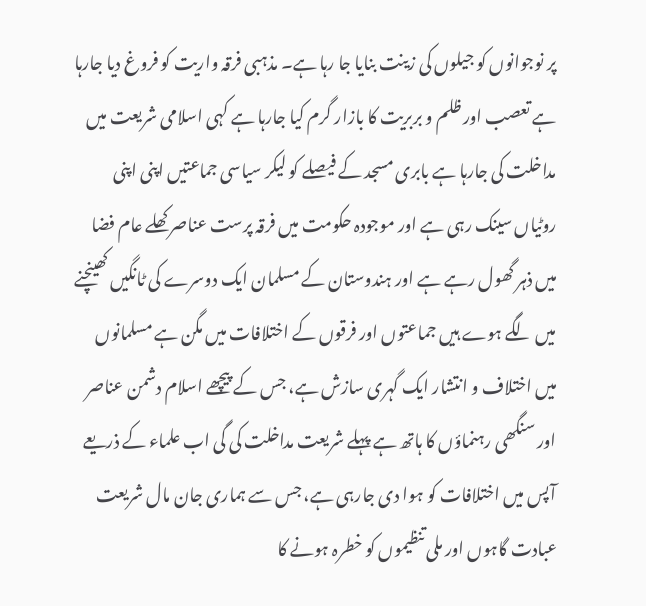پر نوجوانوں کو جیلوں کی زینت بنایا جا رہا ہے۔ مذہبی فرقہ واریت کو فروغ دیا جارہا ہے تعصب اور ظلم و بربریت کا بازار گرم کیا جارہا ہے کہی اسلامی شریعت میں مداخلت کی جارہا ہے بابری مسجد کے فیصلے کو لیکر سیاسی جماعتیں اپنی اپنی روٹیاں سینک رہی ہے اور موجودہ حکومت میں فرقہ پرست عناصر کھلے عام فضا میں ذہر گھول رہے ہے اور ہندوستان کے مسلمان ایک دوسرے کی ٹانگیں کھینچنے میں لگے ہوے ہیں جماعتوں اور فرقوں کے اختلافات میں مگن ہے مسلمانوں میں اختلاف و انتشار ایک گہری سازش ہے، جس کے پیچھے اسلام دشمن عناصر اور سنگھی رہنماؤں کا ہاتھ ہے پہلے شریعت مداخلت کی گی اب علماء کے ذریعے آپس میں اختلافات کو ہوا دی جارہی ہے، جس سے ہماری جان مال شریعت عبادت گاہوں اور ملی تنظیموں کو خطرہ ہونے کا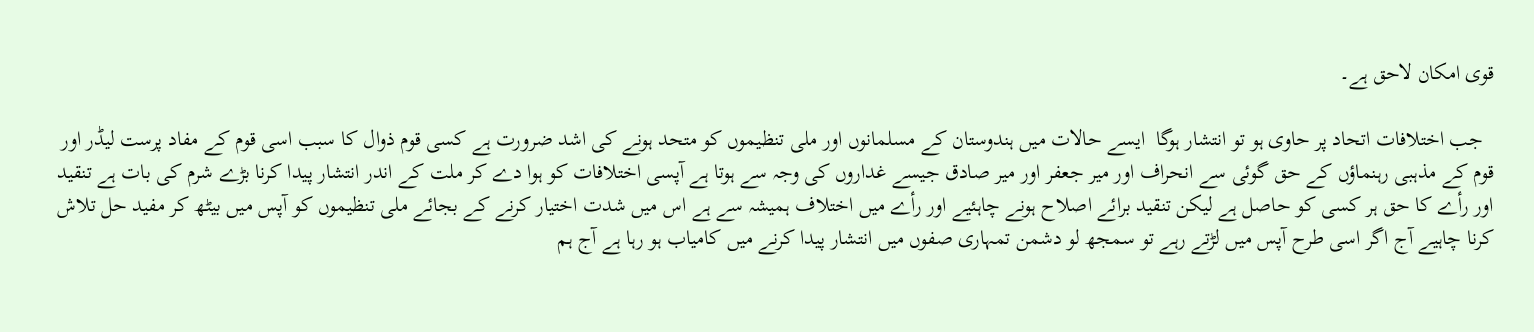قوی امکان لاحق ہے۔

  جب اختلافات اتحاد پر حاوی ہو تو انتشار ہوگا  ایسے حالات میں ہندوستان کے مسلمانوں اور ملی تنظیموں کو متحد ہونے کی اشد ضرورت ہے کسی قوم ذوال کا سبب اسی قوم کے مفاد پرست لیڈر اور قوم کے مذہبی رہنماؤں کے حق گوئی سے انحراف اور میر جعفر اور میر صادق جیسے غداروں کی وجہ سے ہوتا ہے آپسی اختلافات کو ہوا دے کر ملت کے اندر انتشار پیدا کرنا بڑے شرم کی بات ہے تنقید اور رأے کا حق ہر کسی کو حاصل ہے لیکن تنقید برائے اصلاح ہونے چاہئیے اور رأے میں اختلاف ہمیشہ سے ہے اس میں شدت اختیار کرنے کے بجائے ملی تنظیموں کو آپس میں بیٹھ کر مفید حل تلاش کرنا چاہیے آج اگر اسی طرح آپس میں لڑتے رہے تو سمجھ لو دشمن تمہاری صفوں میں انتشار پیدا کرنے میں کامیاب ہو رہا ہے آج ہم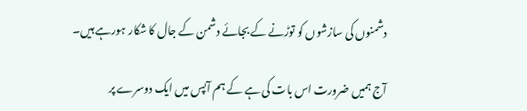دشمنوں کی سازشوں کو توڑنے کے بجائے دشمن کے جال کا شکار ہورہے ہیں۔

آج ہمیں ضرورت اس بات کی ہے کے ہم آپس میں ایک دوسرے پر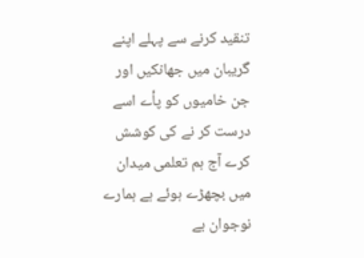تنقید کرنے سے پہلے اپنے گریبان میں جھانکیں اور جن خامیوں کو پأے اسے درست کر نے کی کوشش کرے آج ہم تعلمی میدان میں بچھڑے ہوئے ہے ہمارے نوجوان بے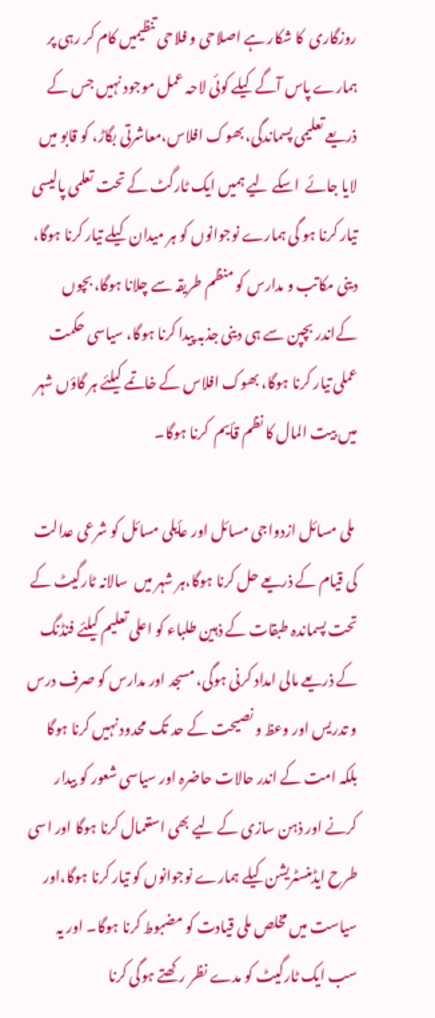روزگاری  کا شکار ہے اصلاحی و فلاحی تنظیمیں کام کر رہی پر ہمارے پاس آگے کیلے کوئی لاحہ عمل موجود نہیں جس کے ذریعے تعلیمی پسماندگی، بھوک افلاس،معاشرتی بگاڑ، کو قابو میں لایا جائے  اسکے لیے ہمیں ایک ٹارگٹ کے تحت تعلمی پالیسی تیار کرنا ہو گی ہمارے نوجوانوں کو ہر میدان کیلے تیار کرنا ہوگا، دینی مکاتب و مدارس کو منظم طریقہ سے چلانا ہوگا، بچوں کےاندر بچپن سے ہی دینی جذبہ پیدا کرنا ہوگا، سیاسی حکمت عملی تیار کرنا ہوگا، بھوک افلاس کے خاتمے کیلئے ہر گاؤں شہر میں بیت المال کا نظم قأیم  کرنا ہوگا۔

 ملی مسائل ازدواجی مسائل اور عأیلی مسائل کو شرعی عدالت کی قیام کے ذریعے حل کرنا ہوگا،ہر شہر میں  سالانہ ٹارگیٹ کے تحت پسماندہ طبقات کے ذہین طلباء کو اعلی تعلیم کیلئے فنڈنگ کے ذریعے مالی امداد کرنی ہوگی، مسجد اور مدارس کو صرف درس و تدریس اور وعظ و نصیحت کے حد تک محدود نہیں کرنا ہوگا بلکہ امت کے اندر حالات حاضرہ اور سیاسی شعور کو بیدار کرنے اور ذہن سازی کے لیے بھی استعمال کرنا ہوگا اور اسی طرح ایڈمنسٹریشن کیلے ہمارے نوجوانوں کو تیار کرنا ہوگا،اور سیاست میں مخلص ملی قیادت کو مضبوط کرنا ہوگا۔ اور یہ سب ایک ٹارگیٹ کو مدے نظر رکھتے ہوگی کرنا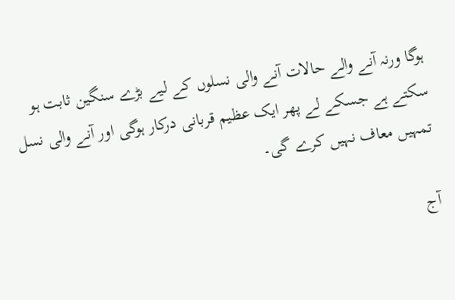ہوگا ورنہ آنے والے حالات آنے والی نسلوں کے لیے بڑے سنگین ثابت ہو سکتے ہے جسکے لے پھر ایک عظیم قربانی درکار ہوگی اور آنے والی نسل تمہیں معاف نہیں کرے گی۔

آج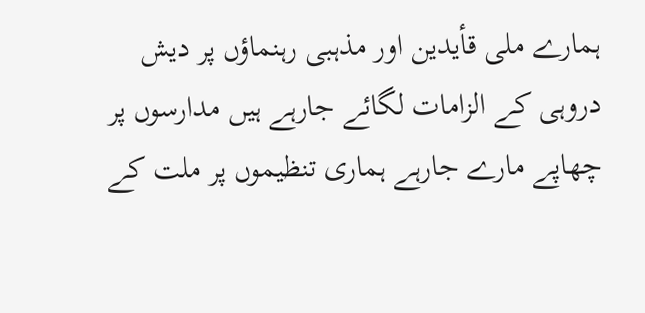ہمارے ملی قأیدین اور مذہبی رہنماؤں پر دیش دروہی کے الزامات لگائے جارہے ہیں مدارسوں پر چھاپے مارے جارہے ہماری تنظیموں پر ملت کے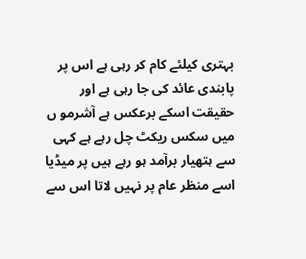بہتری کیلئے کام کر رہی ہے اس پر پابندی عائد کی جا رہی ہے اور حقیقت اسکے برعکس ہے آشرمو ں میں سکس ریکٹ چل رہے ہے کہی سے ہتھیار برآمد ہو رہے ہیں پر میڈیا اسے منظر عام پر نہیں لاتا اس سے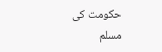حکومت کی مسلم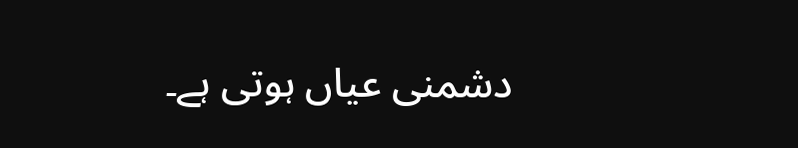دشمنی عیاں ہوتی ہے۔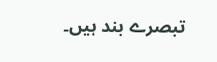تبصرے بند ہیں۔